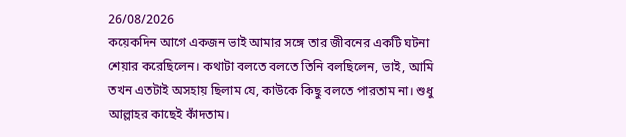26/08/2026
কয়েকদিন আগে একজন ভাই আমার সঙ্গে তার জীবনের একটি ঘটনা শেয়ার করেছিলেন। কথাটা বলতে বলতে তিনি বলছিলেন, ভাই, আমি তখন এতটাই অসহায় ছিলাম যে, কাউকে কিছু বলতে পারতাম না। শুধু আল্লাহর কাছেই কাঁদতাম।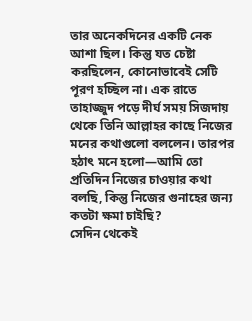তার অনেকদিনের একটি নেক আশা ছিল। কিন্তু যত চেষ্টা করছিলেন, কোনোভাবেই সেটি পূরণ হচ্ছিল না। এক রাতে তাহাজ্জুদ পড়ে দীর্ঘ সময় সিজদায় থেকে তিনি আল্লাহর কাছে নিজের মনের কথাগুলো বললেন। তারপর হঠাৎ মনে হলো—আমি তো প্রতিদিন নিজের চাওয়ার কথা বলছি, কিন্তু নিজের গুনাহের জন্য কতটা ক্ষমা চাইছি?
সেদিন থেকেই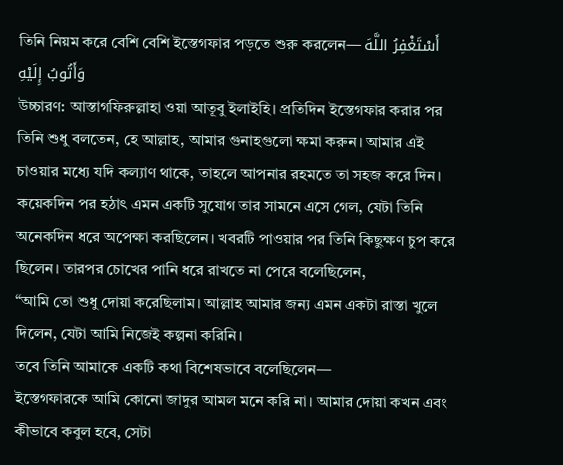তিনি নিয়ম করে বেশি বেশি ইস্তেগফার পড়তে শুরু করলেন— أَسْتَغْفِرُ اللَّهَ وَأَتُوبُ إِلَيْهِ
উচ্চারণ: আস্তাগফিরুল্লাহা ওয়া আতূবু ইলাইহি। প্রতিদিন ইস্তেগফার করার পর তিনি শুধু বলতেন, হে আল্লাহ, আমার গুনাহগুলো ক্ষমা করুন। আমার এই চাওয়ার মধ্যে যদি কল্যাণ থাকে, তাহলে আপনার রহমতে তা সহজ করে দিন।
কয়েকদিন পর হঠাৎ এমন একটি সুযোগ তার সামনে এসে গেল, যেটা তিনি অনেকদিন ধরে অপেক্ষা করছিলেন। খবরটি পাওয়ার পর তিনি কিছুক্ষণ চুপ করে ছিলেন। তারপর চোখের পানি ধরে রাখতে না পেরে বলেছিলেন,
“আমি তো শুধু দোয়া করেছিলাম। আল্লাহ আমার জন্য এমন একটা রাস্তা খুলে দিলেন, যেটা আমি নিজেই কল্পনা করিনি।
তবে তিনি আমাকে একটি কথা বিশেষভাবে বলেছিলেন—
ইস্তেগফারকে আমি কোনো জাদুর আমল মনে করি না। আমার দোয়া কখন এবং কীভাবে কবুল হবে, সেটা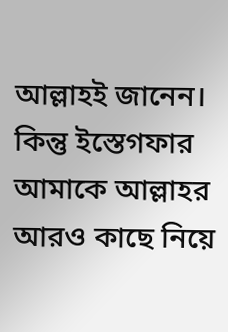আল্লাহই জানেন। কিন্তু ইস্তেগফার আমাকে আল্লাহর আরও কাছে নিয়ে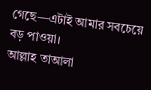গেছে—এটাই আমার সবচেয়ে বড় পাওয়া।
আল্লাহ তাআলা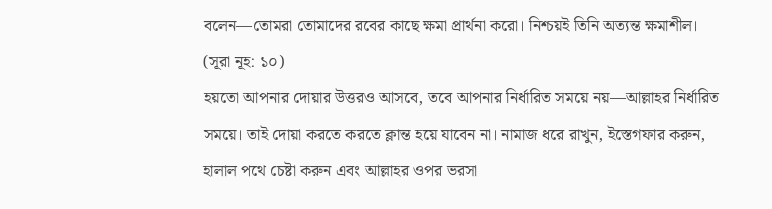বলেন—তোমরা তোমাদের রবের কাছে ক্ষমা প্রার্থনা করো। নিশ্চয়ই তিনি অত্যন্ত ক্ষমাশীল।
(সূরা নূহ: ১০)
হয়তো আপনার দোয়ার উত্তরও আসবে, তবে আপনার নির্ধারিত সময়ে নয়—আল্লাহর নির্ধারিত সময়ে। তাই দোয়া করতে করতে ক্লান্ত হয়ে যাবেন না। নামাজ ধরে রাখুন, ইস্তেগফার করুন, হালাল পথে চেষ্টা করুন এবং আল্লাহর ওপর ভরসা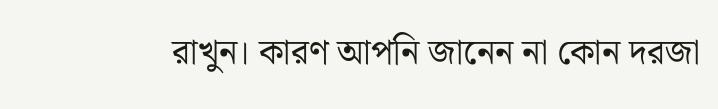রাখুন। কারণ আপনি জানেন না কোন দরজা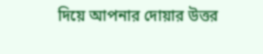দিয়ে আপনার দোয়ার উত্তর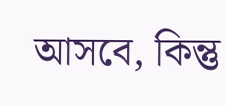আসবে, কিন্তু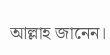আল্লাহ জানেন।